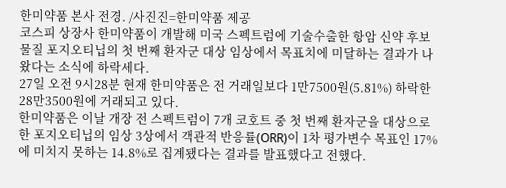한미약품 본사 전경. /사진진=한미약품 제공
코스피 상장사 한미약품이 개발해 미국 스펙트럼에 기술수출한 항암 신약 후보물질 포지오티닙의 첫 번째 환자군 대상 임상에서 목표치에 미달하는 결과가 나왔다는 소식에 하락세다.
27일 오전 9시28분 현재 한미약품은 전 거래일보다 1만7500원(5.81%) 하락한 28만3500원에 거래되고 있다.
한미약품은 이날 개장 전 스펙트럼이 7개 코호트 중 첫 번째 환자군을 대상으로 한 포지오티닙의 임상 3상에서 객관적 반응률(ORR)이 1차 평가변수 목표인 17%에 미치지 못하는 14.8%로 집계됐다는 결과를 발표했다고 전했다.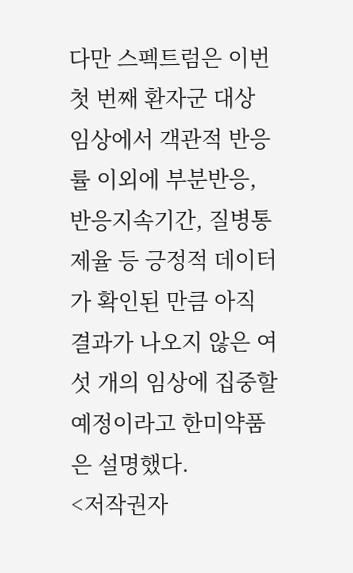다만 스펙트럼은 이번 첫 번째 환자군 대상 임상에서 객관적 반응률 이외에 부분반응, 반응지속기간, 질병통제율 등 긍정적 데이터가 확인된 만큼 아직 결과가 나오지 않은 여섯 개의 임상에 집중할 예정이라고 한미약품은 설명했다.
<저작권자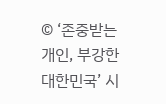© ‘존중받는 개인, 부강한 대한민국’ 시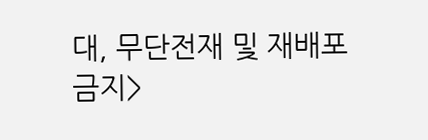대, 무단전재 및 재배포 금지>